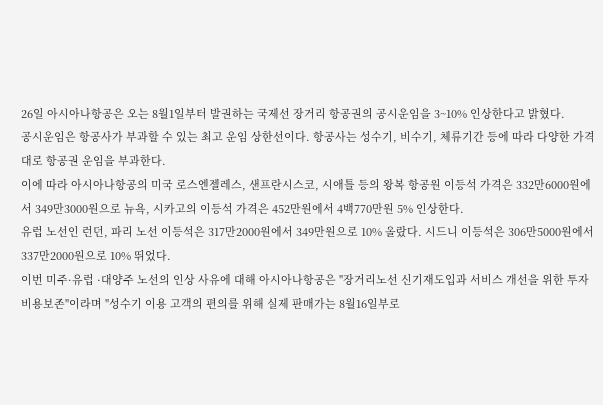26일 아시아나항공은 오는 8월1일부터 발권하는 국제선 장거리 항공권의 공시운임을 3~10% 인상한다고 밝혔다.
공시운임은 항공사가 부과할 수 있는 최고 운임 상한선이다. 항공사는 성수기, 비수기, 체류기간 등에 따라 다양한 가격대로 항공권 운임을 부과한다.
이에 따라 아시아나항공의 미국 로스엔젤레스, 샌프란시스코, 시애틀 등의 왕복 항공원 이등석 가격은 332만6000원에서 349만3000원으로 뉴욕, 시카고의 이등석 가격은 452만원에서 4백770만원 5% 인상한다.
유럽 노선인 런던, 파리 노선 이등석은 317만2000원에서 349만원으로 10% 올랐다. 시드니 이등석은 306만5000원에서 337만2000원으로 10% 뛰었다.
이번 미주·유럽 ·대양주 노선의 인상 사유에 대해 아시아나항공은 "장거리노선 신기재도입과 서비스 개선을 위한 투자비용보존"이라며 "성수기 이용 고객의 편의를 위해 실제 판매가는 8월16일부로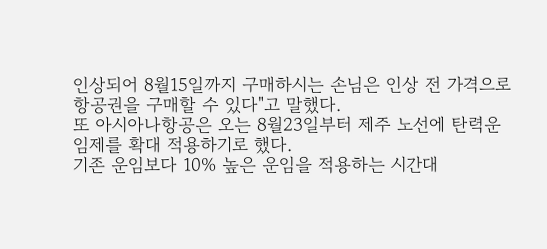인상되어 8월15일까지 구매하시는 손님은 인상 전 가격으로 항공권을 구매할 수 있다"고 말했다.
또 아시아나항공은 오는 8월23일부터 제주 노선에 탄력운임제를 확대 적용하기로 했다.
기존 운임보다 10% 높은 운임을 적용하는 시간대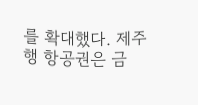를 확대했다. 제주행 항공권은 금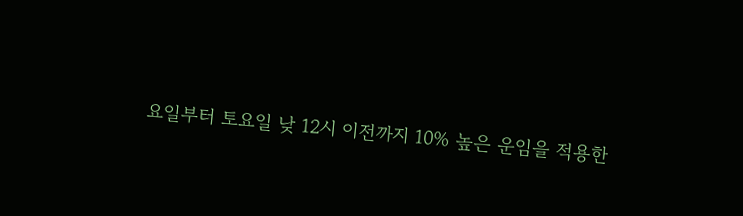요일부터 토요일 낮 12시 이전까지 10% 높은 운임을 적용한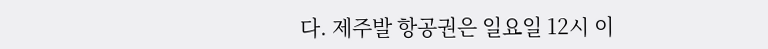다. 제주발 항공권은 일요일 12시 이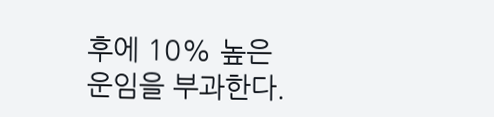후에 10% 높은 운임을 부과한다.